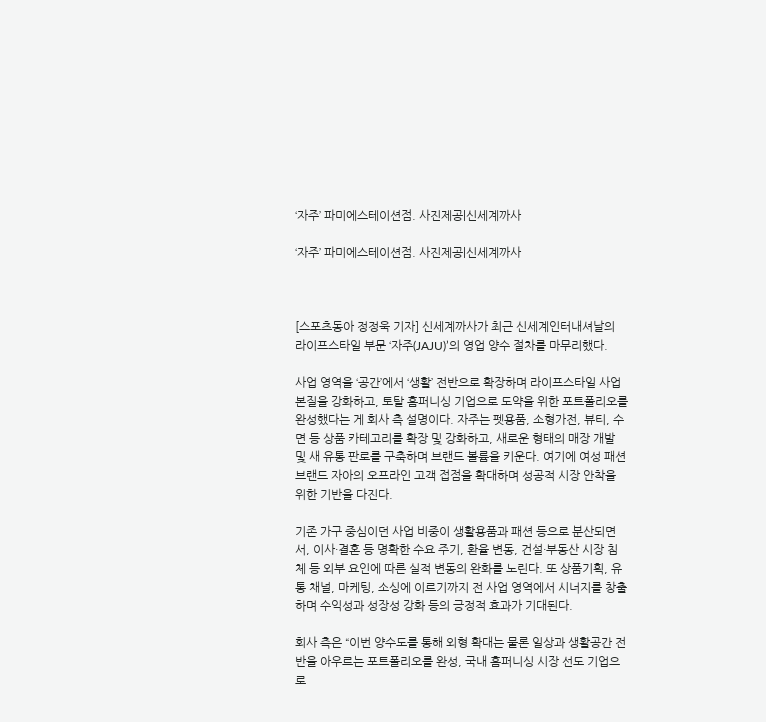‘자주’ 파미에스테이션점. 사진제공|신세계까사

‘자주’ 파미에스테이션점. 사진제공|신세계까사



[스포츠동아 정정욱 기자] 신세계까사가 최근 신세계인터내셔날의 라이프스타일 부문 ‘자주(JAJU)’의 영업 양수 절차를 마무리했다.

사업 영역을 ‘공간’에서 ‘생활’ 전반으로 확장하며 라이프스타일 사업 본질을 강화하고, 토탈 홈퍼니싱 기업으로 도약을 위한 포트폴리오를 완성했다는 게 회사 측 설명이다. 자주는 펫용품, 소형가전, 뷰티, 수면 등 상품 카테고리를 확장 및 강화하고, 새로운 형태의 매장 개발 및 새 유통 판로를 구축하며 브랜드 볼륨을 키운다. 여기에 여성 패션 브랜드 자아의 오프라인 고객 접점을 확대하며 성공적 시장 안착을 위한 기반을 다진다.

기존 가구 중심이던 사업 비중이 생활용품과 패션 등으로 분산되면서, 이사·결혼 등 명확한 수요 주기, 환율 변동, 건설·부동산 시장 침체 등 외부 요인에 따른 실적 변동의 완화를 노린다. 또 상품기획, 유통 채널, 마케팅, 소싱에 이르기까지 전 사업 영역에서 시너지를 창출하며 수익성과 성장성 강화 등의 긍정적 효과가 기대된다.

회사 측은 “이번 양수도를 통해 외형 확대는 물론 일상과 생활공간 전반을 아우르는 포트폴리오를 완성, 국내 홈퍼니싱 시장 선도 기업으로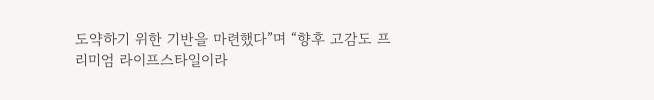도약하기 위한 기반을 마련했다”며 “향후 고감도 프리미엄 라이프스타일이라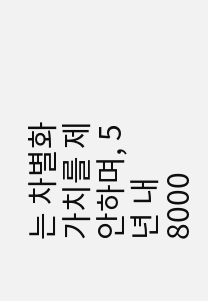는 차별화 가치를 제안하며, 5년 내 8000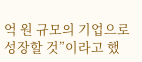억 원 규모의 기업으로 성장할 것”이라고 했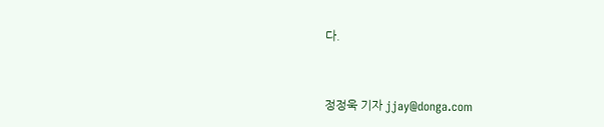다.


정정욱 기자 jjay@donga.com